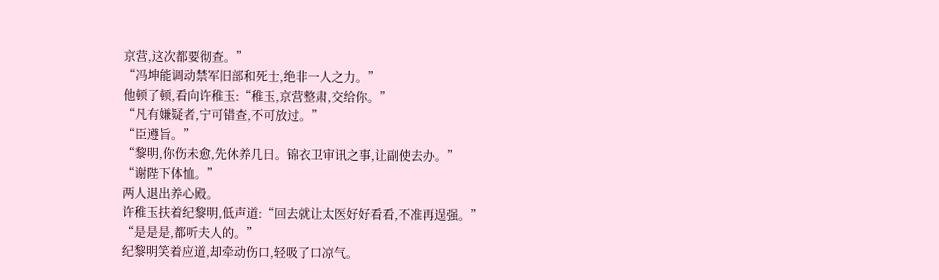京营,这次都要彻查。”
“冯坤能调动禁军旧部和死士,绝非一人之力。”
他顿了顿,看向许稚玉:“稚玉,京营整肃,交给你。”
“凡有嫌疑者,宁可错查,不可放过。”
“臣遵旨。”
“黎明,你伤未愈,先休养几日。锦衣卫审讯之事,让副使去办。”
“谢陛下体恤。”
两人退出养心殿。
许稚玉扶着纪黎明,低声道:“回去就让太医好好看看,不准再逞强。”
“是是是,都听夫人的。”
纪黎明笑着应道,却牵动伤口,轻吸了口凉气。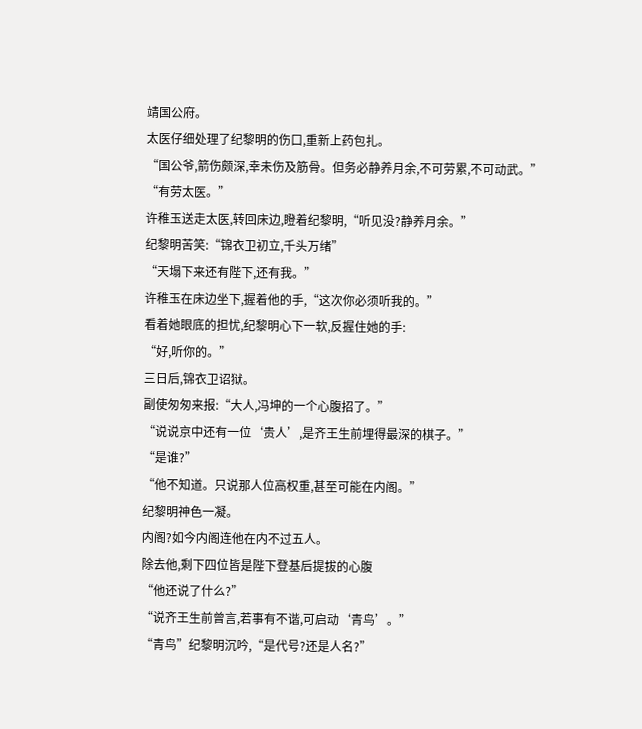靖国公府。
太医仔细处理了纪黎明的伤口,重新上药包扎。
“国公爷,箭伤颇深,幸未伤及筋骨。但务必静养月余,不可劳累,不可动武。”
“有劳太医。”
许稚玉送走太医,转回床边,瞪着纪黎明,“听见没?静养月余。”
纪黎明苦笑:“锦衣卫初立,千头万绪”
“天塌下来还有陛下,还有我。”
许稚玉在床边坐下,握着他的手,“这次你必须听我的。”
看着她眼底的担忧,纪黎明心下一软,反握住她的手:
“好,听你的。”
三日后,锦衣卫诏狱。
副使匆匆来报:“大人,冯坤的一个心腹招了。”
“说说京中还有一位‘贵人’,是齐王生前埋得最深的棋子。”
“是谁?”
“他不知道。只说那人位高权重,甚至可能在内阁。”
纪黎明神色一凝。
内阁?如今内阁连他在内不过五人。
除去他,剩下四位皆是陛下登基后提拔的心腹
“他还说了什么?”
“说齐王生前曾言,若事有不谐,可启动‘青鸟’。”
“青鸟”纪黎明沉吟,“是代号?还是人名?”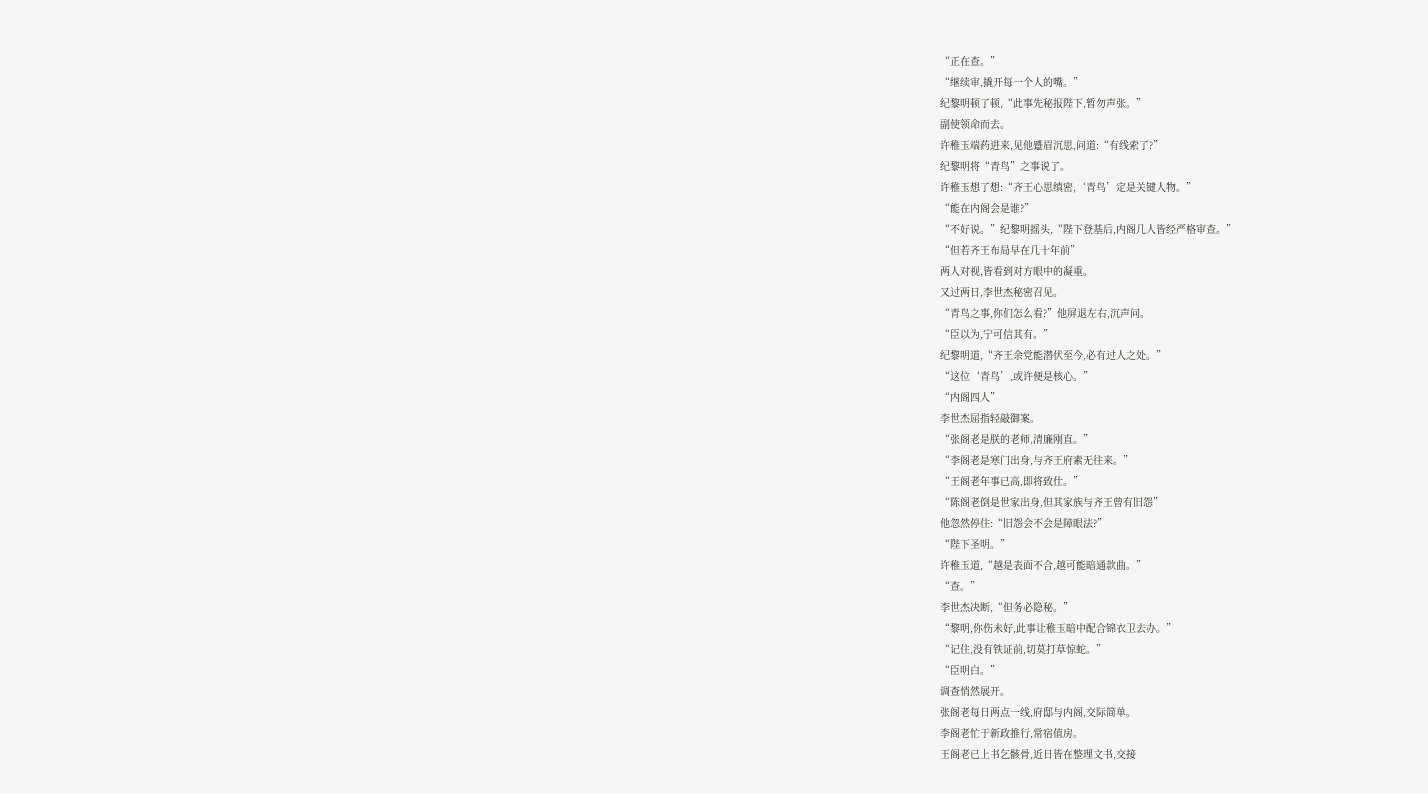“正在查。”
“继续审,撬开每一个人的嘴。”
纪黎明顿了顿,“此事先秘报陛下,暂勿声张。”
副使领命而去。
许稚玉端药进来,见他蹙眉沉思,问道:“有线索了?”
纪黎明将“青鸟”之事说了。
许稚玉想了想:“齐王心思缜密,‘青鸟’定是关键人物。”
“能在内阁会是谁?”
“不好说。”纪黎明摇头,“陛下登基后,内阁几人皆经严格审查。”
“但若齐王布局早在几十年前”
两人对视,皆看到对方眼中的凝重。
又过两日,李世杰秘密召见。
“青鸟之事,你们怎么看?”他屏退左右,沉声问。
“臣以为,宁可信其有。”
纪黎明道,“齐王余党能潜伏至今,必有过人之处。”
“这位‘青鸟’,或许便是核心。”
“内阁四人”
李世杰屈指轻敲御案。
“张阁老是朕的老师,清廉刚直。”
“李阁老是寒门出身,与齐王府素无往来。”
“王阁老年事已高,即将致仕。”
“陈阁老倒是世家出身,但其家族与齐王曾有旧怨”
他忽然停住:“旧怨会不会是障眼法?”
“陛下圣明。”
许稚玉道,“越是表面不合,越可能暗通款曲。”
“查。”
李世杰决断,“但务必隐秘。”
“黎明,你伤未好,此事让稚玉暗中配合锦衣卫去办。”
“记住,没有铁证前,切莫打草惊蛇。”
“臣明白。”
调查悄然展开。
张阁老每日两点一线,府邸与内阁,交际简单。
李阁老忙于新政推行,常宿值房。
王阁老已上书乞骸骨,近日皆在整理文书,交接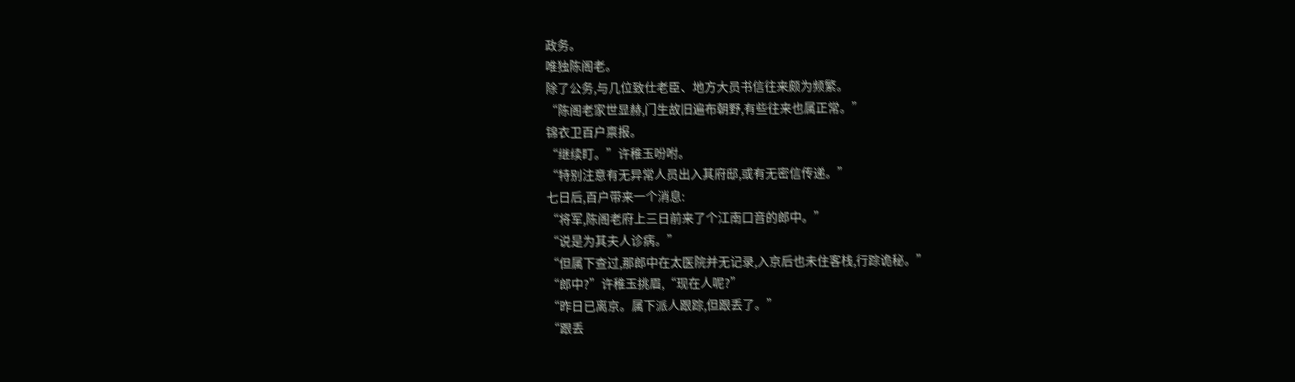政务。
唯独陈阁老。
除了公务,与几位致仕老臣、地方大员书信往来颇为频繁。
“陈阁老家世显赫,门生故旧遍布朝野,有些往来也属正常。”
锦衣卫百户禀报。
“继续盯。”许稚玉吩咐。
“特别注意有无异常人员出入其府邸,或有无密信传递。”
七日后,百户带来一个消息:
“将军,陈阁老府上三日前来了个江南口音的郎中。”
“说是为其夫人诊病。”
“但属下查过,那郎中在太医院并无记录,入京后也未住客栈,行踪诡秘。”
“郎中?”许稚玉挑眉,“现在人呢?”
“昨日已离京。属下派人跟踪,但跟丢了。”
“跟丢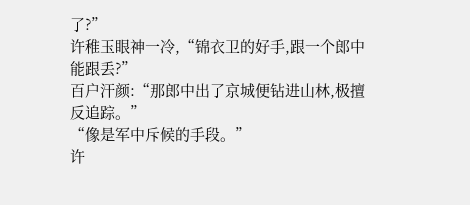了?”
许稚玉眼神一冷,“锦衣卫的好手,跟一个郎中能跟丢?”
百户汗颜:“那郎中出了京城便钻进山林,极擅反追踪。”
“像是军中斥候的手段。”
许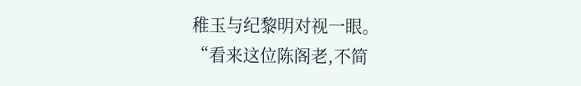稚玉与纪黎明对视一眼。
“看来这位陈阁老,不简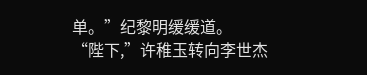单。”纪黎明缓缓道。
“陛下,”许稚玉转向李世杰